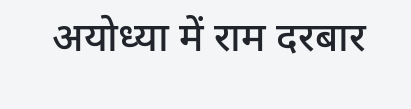अयोध्या में राम दरबार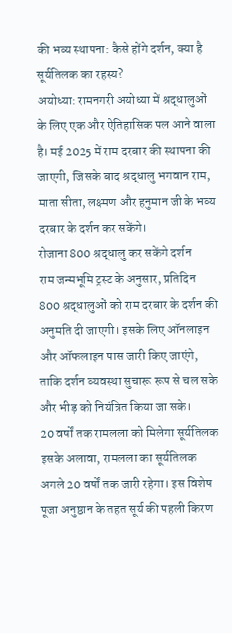की भव्य स्थापना: कैसे होंगे दर्शन, क्या है सूर्यतिलक का रहस्य?
अयोध्या: रामनगरी अयोध्या में श्रद्धालुओं के लिए एक और ऐतिहासिक पल आने वाला है। मई 2025 में राम दरबार की स्थापना की जाएगी, जिसके बाद श्रद्धालु भगवान राम, माता सीता, लक्ष्मण और हनुमान जी के भव्य दरबार के दर्शन कर सकेंगे।
रोजाना 800 श्रद्धालु कर सकेंगे दर्शन
राम जन्मभूमि ट्रस्ट के अनुसार, प्रतिदिन 800 श्रद्धालुओं को राम दरबार के दर्शन की अनुमति दी जाएगी। इसके लिए ऑनलाइन और ऑफलाइन पास जारी किए जाएंगे, ताकि दर्शन व्यवस्था सुचारू रूप से चल सके और भीड़ को नियंत्रित किया जा सके।
20 वर्षों तक रामलला को मिलेगा सूर्यतिलक
इसके अलावा, रामलला का सूर्यतिलक अगले 20 वर्षों तक जारी रहेगा। इस विशेष पूजा अनुष्ठान के तहत सूर्य की पहली किरण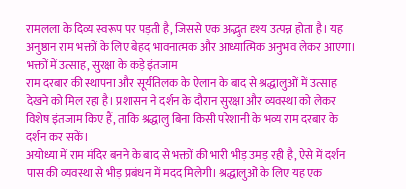रामलला के दिव्य स्वरूप पर पड़ती है, जिससे एक अद्भुत दृश्य उत्पन्न होता है। यह अनुष्ठान राम भक्तों के लिए बेहद भावनात्मक और आध्यात्मिक अनुभव लेकर आएगा।
भक्तों में उत्साह, सुरक्षा के कड़े इंतजाम
राम दरबार की स्थापना और सूर्यतिलक के ऐलान के बाद से श्रद्धालुओं में उत्साह देखने को मिल रहा है। प्रशासन ने दर्शन के दौरान सुरक्षा और व्यवस्था को लेकर विशेष इंतजाम किए हैं, ताकि श्रद्धालु बिना किसी परेशानी के भव्य राम दरबार के दर्शन कर सकें।
अयोध्या में राम मंदिर बनने के बाद से भक्तों की भारी भीड़ उमड़ रही है, ऐसे में दर्शन पास की व्यवस्था से भीड़ प्रबंधन में मदद मिलेगी। श्रद्धालुओं के लिए यह एक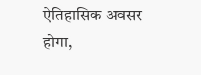ऐतिहासिक अवसर होगा,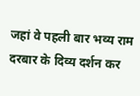जहां वे पहली बार भव्य राम दरबार के दिव्य दर्शन कर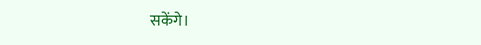सकेंगे।